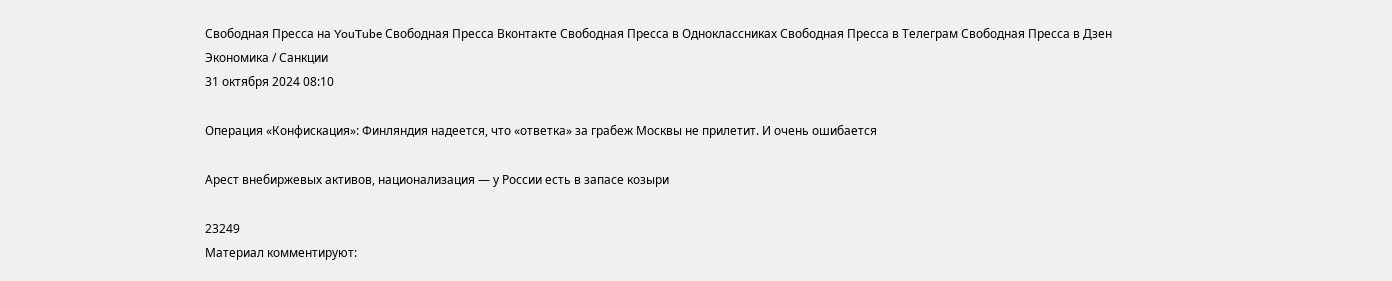Свободная Пресса на YouTube Свободная Пресса Вконтакте Свободная Пресса в Одноклассниках Свободная Пресса в Телеграм Свободная Пресса в Дзен
Экономика / Санкции
31 октября 2024 08:10

Операция «Конфискация»: Финляндия надеется, что «ответка» за грабеж Москвы не прилетит. И очень ошибается

Арест внебиржевых активов, национализация — у России есть в запасе козыри

23249
Материал комментируют: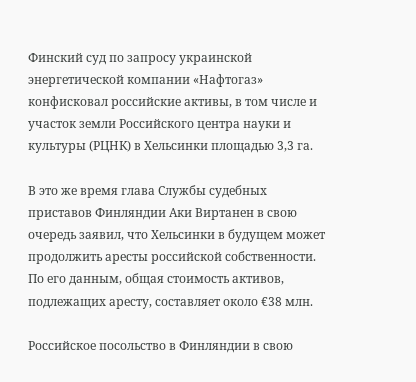Финский суд по запросу украинской энергетической компании «Нафтогаз» конфисковал российские активы, в том числе и участок земли Российского центра науки и культуры (РЦНК) в Хельсинки площадью 3,3 га.

В это же время глава Службы судебных приставов Финляндии Аки Виртанен в свою очередь заявил, что Хельсинки в будущем может продолжить аресты российской собственности. По его данным, общая стоимость активов, подлежащих аресту, составляет около €38 млн.

Российское посольство в Финляндии в свою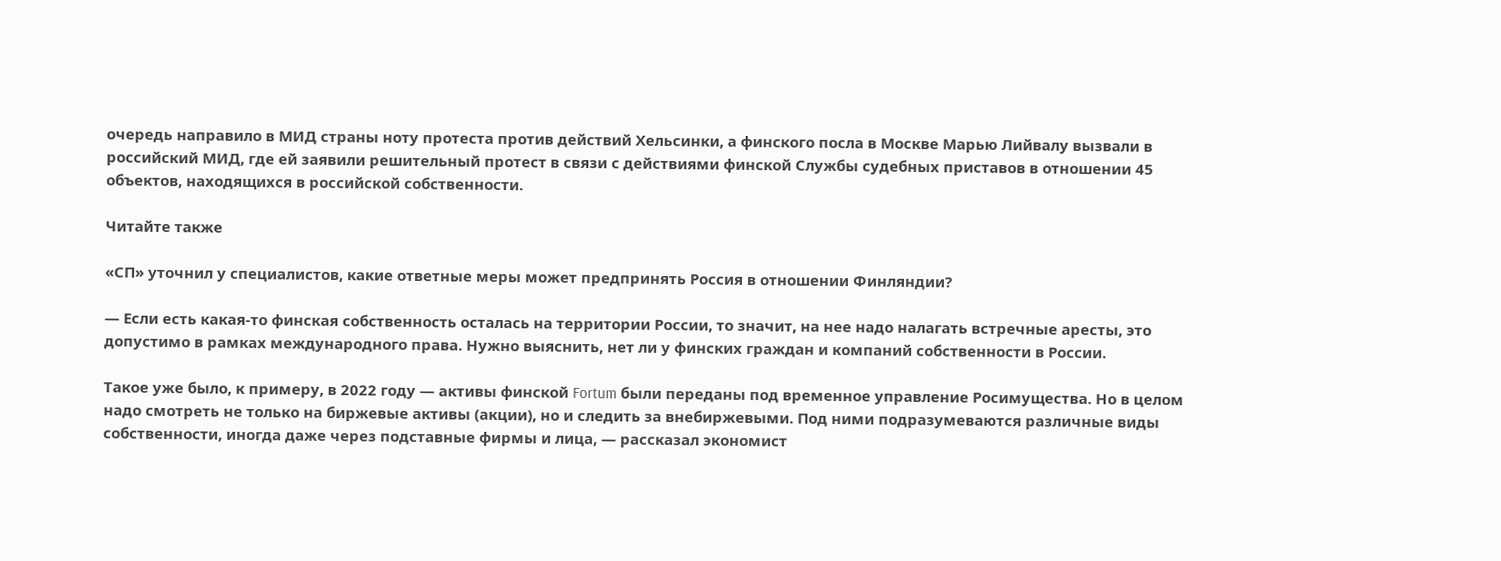очередь направило в МИД страны ноту протеста против действий Хельсинки, а финского посла в Москве Марью Лийвалу вызвали в российский МИД, где ей заявили решительный протест в связи с действиями финской Службы судебных приставов в отношении 45 объектов, находящихся в российской собственности.

Читайте также

«СП» уточнил у специалистов, какие ответные меры может предпринять Россия в отношении Финляндии?

— Если есть какая-то финская собственность осталась на территории России, то значит, на нее надо налагать встречные аресты, это допустимо в рамках международного права. Нужно выяснить, нет ли у финских граждан и компаний собственности в России.

Такое уже было, к примеру, в 2022 году — активы финской Fortum были переданы под временное управление Росимущества. Но в целом надо смотреть не только на биржевые активы (акции), но и следить за внебиржевыми. Под ними подразумеваются различные виды собственности, иногда даже через подставные фирмы и лица, — рассказал экономист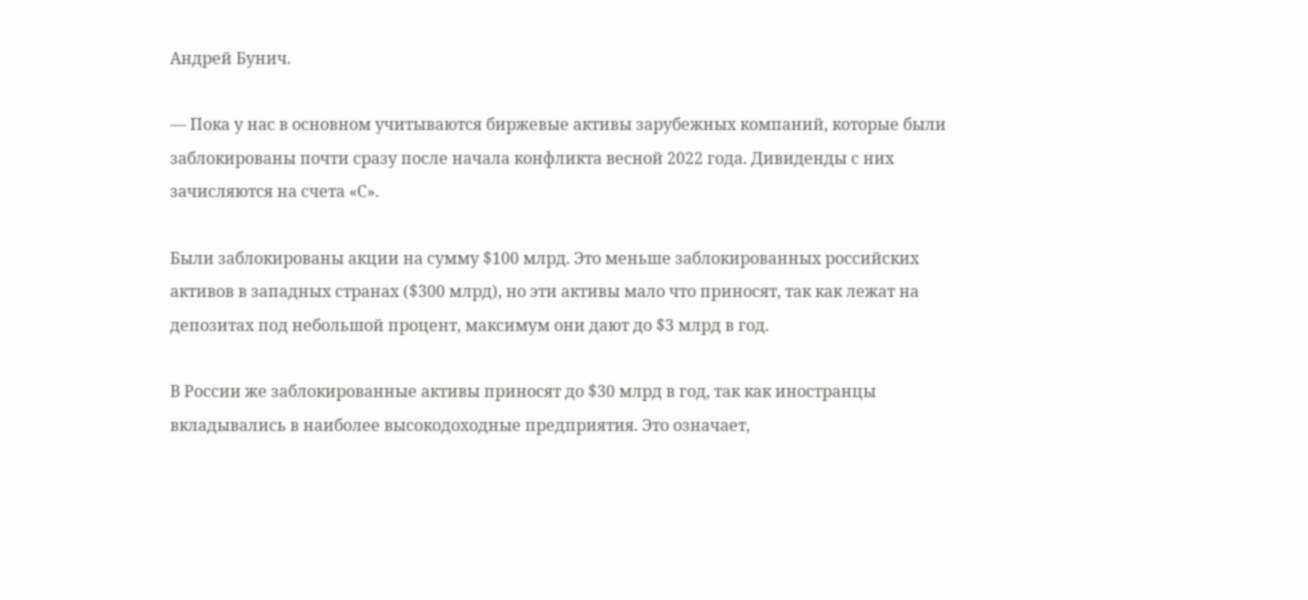Андрей Бунич.

— Пока у нас в основном учитываются биржевые активы зарубежных компаний, которые были заблокированы почти сразу после начала конфликта весной 2022 года. Дивиденды с них зачисляются на счета «С».

Были заблокированы акции на сумму $100 млрд. Это меньше заблокированных российских активов в западных странах ($300 млрд), но эти активы мало что приносят, так как лежат на депозитах под небольшой процент, максимум они дают до $3 млрд в год.

В России же заблокированные активы приносят до $30 млрд в год, так как иностранцы вкладывались в наиболее высокодоходные предприятия. Это означает,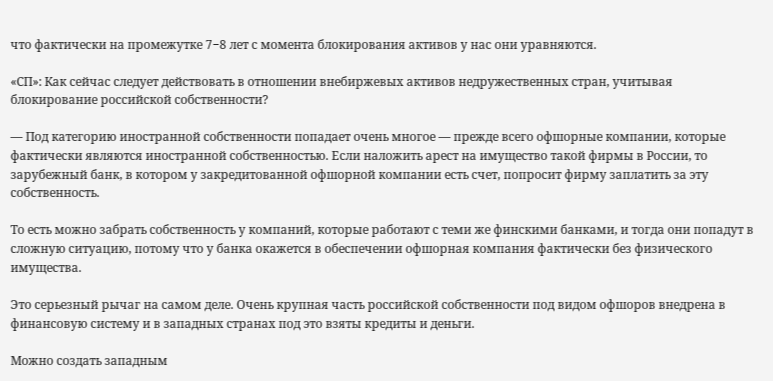что фактически на промежутке 7−8 лет с момента блокирования активов у нас они уравняются.

«СП»: Как сейчас следует действовать в отношении внебиржевых активов недружественных стран, учитывая блокирование российской собственности?

— Под категорию иностранной собственности попадает очень многое — прежде всего офшорные компании, которые фактически являются иностранной собственностью. Если наложить арест на имущество такой фирмы в России, то зарубежный банк, в котором у закредитованной офшорной компании есть счет, попросит фирму заплатить за эту собственность.

То есть можно забрать собственность у компаний, которые работают с теми же финскими банками, и тогда они попадут в сложную ситуацию, потому что у банка окажется в обеспечении офшорная компания фактически без физического имущества.

Это серьезный рычаг на самом деле. Очень крупная часть российской собственности под видом офшоров внедрена в финансовую систему и в западных странах под это взяты кредиты и деньги.

Можно создать западным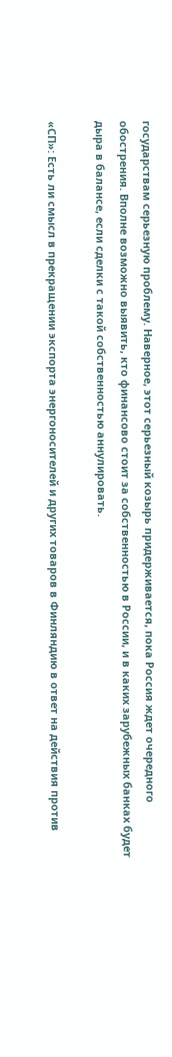государствам серьезную проблему. Наверное, этот серьезный козырь придерживается, пока Россия ждет очередного обострения. Вполне возможно выявить, кто финансово стоит за собственностью в России, и в каких зарубежных банках будет дыра в балансе, если сделки с такой собственностью аннулировать.

«СП»: Есть ли смысл в прекращении экспорта энергоносителей и других товаров в Финляндию в ответ на действия против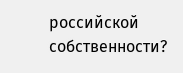российской собственности?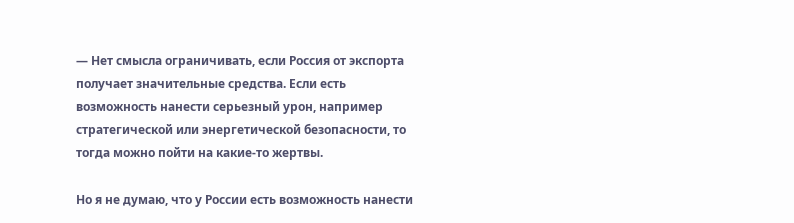— Нет смысла ограничивать, если Россия от экспорта получает значительные средства. Если есть возможность нанести серьезный урон, например стратегической или энергетической безопасности, то тогда можно пойти на какие-то жертвы.

Но я не думаю, что у России есть возможность нанести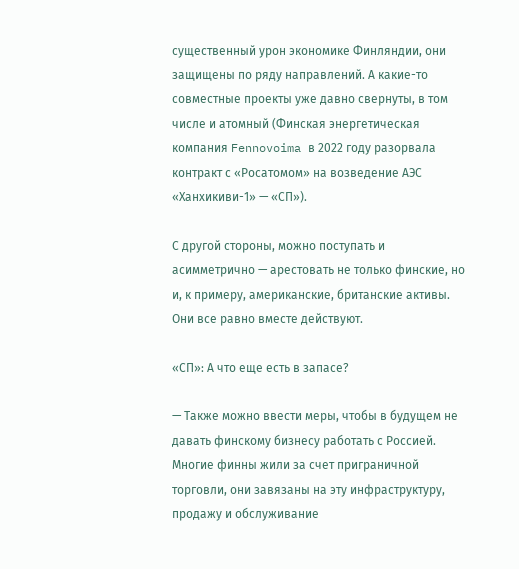существенный урон экономике Финляндии, они защищены по ряду направлений. А какие-то совместные проекты уже давно свернуты, в том числе и атомный (Финская энергетическая компания Fennovoima в 2022 году разорвала контракт с «Росатомом» на возведение АЭС «Ханхикиви-1» — «СП»).

С другой стороны, можно поступать и асимметрично — арестовать не только финские, но и, к примеру, американские, британские активы. Они все равно вместе действуют.

«СП»: А что еще есть в запасе?

— Также можно ввести меры, чтобы в будущем не давать финскому бизнесу работать с Россией. Многие финны жили за счет приграничной торговли, они завязаны на эту инфраструктуру, продажу и обслуживание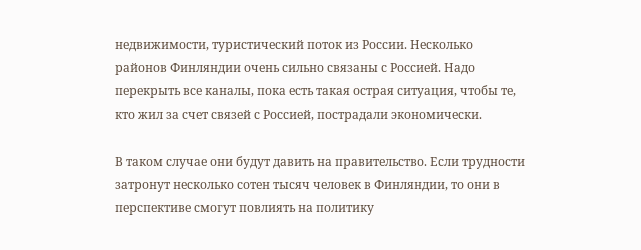недвижимости, туристический поток из России. Несколько районов Финляндии очень сильно связаны с Россией. Надо перекрыть все каналы, пока есть такая острая ситуация, чтобы те, кто жил за счет связей с Россией, пострадали экономически.

В таком случае они будут давить на правительство. Если трудности затронут несколько сотен тысяч человек в Финляндии, то они в перспективе смогут повлиять на политику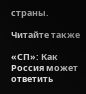страны.

Читайте также

«СП»: Как Россия может ответить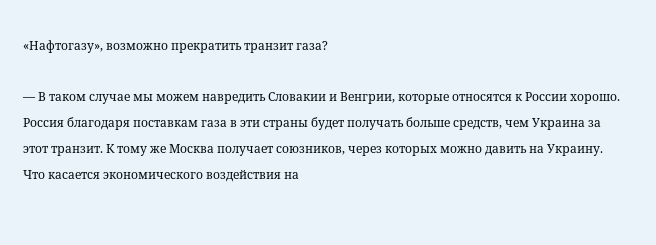«Нафтогазу», возможно прекратить транзит газа?

— В таком случае мы можем навредить Словакии и Венгрии, которые относятся к России хорошо. Россия благодаря поставкам газа в эти страны будет получать больше средств, чем Украина за этот транзит. К тому же Москва получает союзников, через которых можно давить на Украину. Что касается экономического воздействия на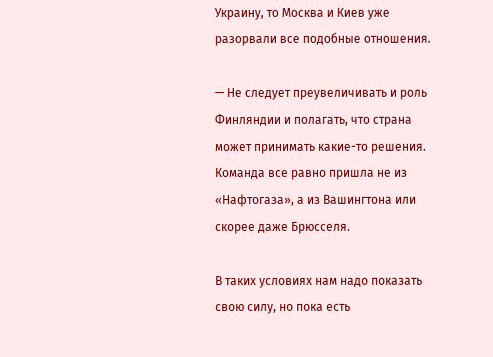Украину, то Москва и Киев уже разорвали все подобные отношения.

— Не следует преувеличивать и роль Финляндии и полагать, что страна может принимать какие-то решения. Команда все равно пришла не из «Нафтогаза», а из Вашингтона или скорее даже Брюсселя.

В таких условиях нам надо показать свою силу, но пока есть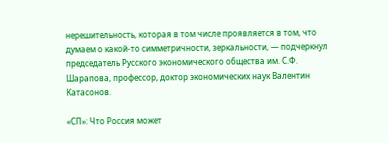нерешительность, которая в том числе проявляется в том, что думаем о какой-то симметричности, зеркальности, — подчеркнул председатель Русского экономического общества им. С.Ф. Шарапова, профессор, доктор экономических наук Валентин Катасонов.

«СП»: Что Россия может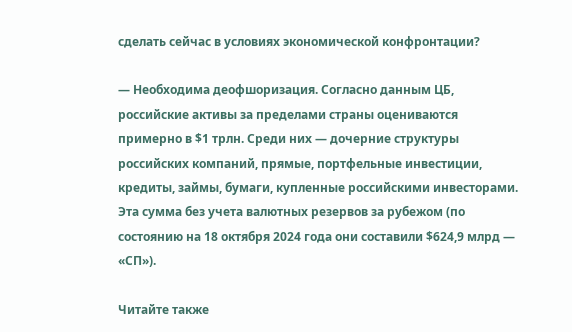сделать сейчас в условиях экономической конфронтации?

— Необходима деофшоризация. Согласно данным ЦБ, российские активы за пределами страны оцениваются примерно в $1 трлн. Среди них — дочерние структуры российских компаний, прямые, портфельные инвестиции, кредиты, займы, бумаги, купленные российскими инвесторами. Эта сумма без учета валютных резервов за рубежом (по состоянию на 18 октября 2024 года они составили $624,9 млрд — «СП»).

Читайте также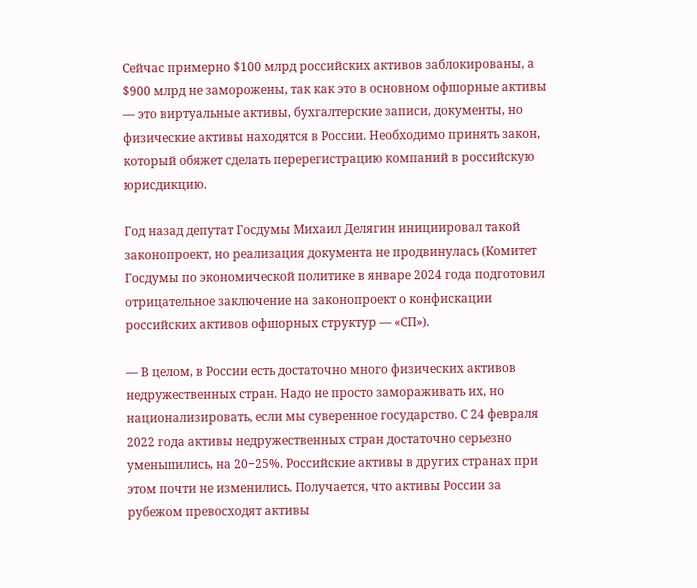Сейчас примерно $100 млрд российских активов заблокированы, а $900 млрд не заморожены, так как это в основном офшорные активы — это виртуальные активы, бухгалтерские записи, документы, но физические активы находятся в России. Необходимо принять закон, который обяжет сделать перерегистрацию компаний в российскую юрисдикцию.

Год назад депутат Госдумы Михаил Делягин инициировал такой законопроект, но реализация документа не продвинулась (Комитет Госдумы по экономической политике в январе 2024 года подготовил отрицательное заключение на законопроект о конфискации российских активов офшорных структур — «СП»).

— В целом, в России есть достаточно много физических активов недружественных стран. Надо не просто замораживать их, но национализировать, если мы суверенное государство. С 24 февраля 2022 года активы недружественных стран достаточно серьезно уменьшились, на 20−25%. Российские активы в других странах при этом почти не изменились. Получается, что активы России за рубежом превосходят активы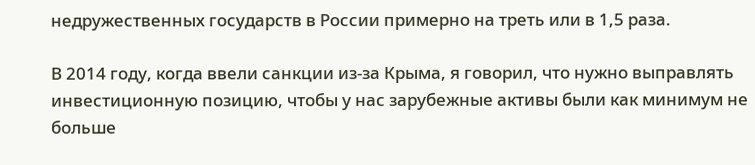недружественных государств в России примерно на треть или в 1,5 раза.

В 2014 году, когда ввели санкции из-за Крыма, я говорил, что нужно выправлять инвестиционную позицию, чтобы у нас зарубежные активы были как минимум не больше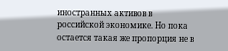иностранных активов в российской экономике. Но пока остается такая же пропорция не в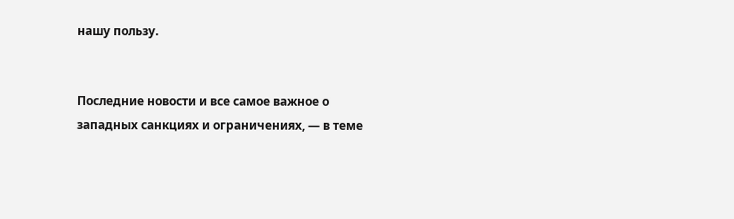нашу пользу.


Последние новости и все самое важное о западных санкциях и ограничениях, — в теме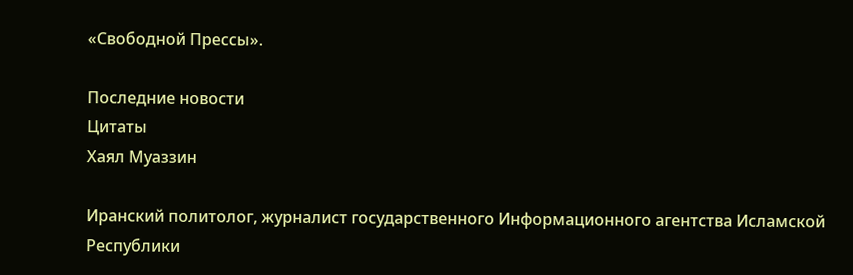«Свободной Прессы».

Последние новости
Цитаты
Хаял Муаззин

Иранский политолог, журналист государственного Информационного агентства Исламской Республики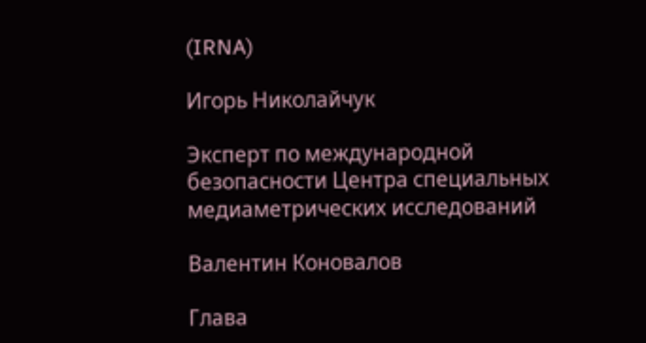(IRNA)

Игорь Николайчук

Эксперт по международной безопасности Центра специальных медиаметрических исследований

Валентин Коновалов

Глава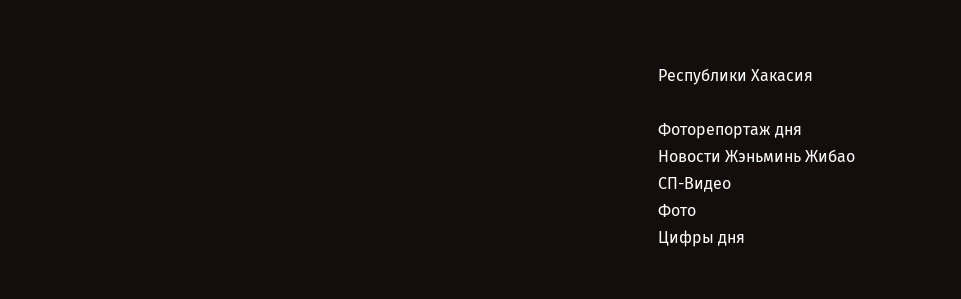Республики Хакасия

Фоторепортаж дня
Новости Жэньминь Жибао
СП-Видео
Фото
Цифры дня